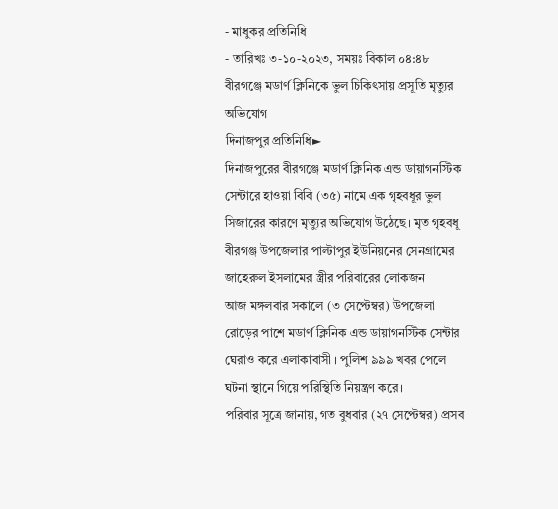- মাধুকর প্রতিনিধি
- তারিখঃ ৩-১০-২০২৩, সময়ঃ বিকাল ০৪:৪৮
বীরগঞ্জে মডার্ণ ক্লিনিকে ভুল চিকিৎসায় প্রসূতি মৃত্যুর অভিযোগ
দিনাজপুর প্রতিনিধি►
দিনাজপুরের বীরগঞ্জে মডার্ণ ক্লিনিক এন্ড ডায়াগনস্টিক সেন্টারে হাওয়া বিবি (৩৫) নামে এক গৃহবধূর ভুল সিজারের কারণে মৃত্যুর অভিযোগ উঠেছে। মৃত গৃহবধূ বীরগঞ্জ উপজেলার পাল্টাপুর ইউনিয়নের সেনগ্রামের জাহেরুল ইসলামের স্ত্রীর পরিবারের লোকজন
আজ মঙ্গলবার সকালে (৩ সেপ্টেম্বর) উপজেলা রোড়ের পাশে মডার্ণ ক্লিনিক এন্ড ডায়াগনস্টিক সেন্টার ঘেরাও করে এলাকাবাসী । পুলিশ ৯৯৯ খবর পেলে ঘটনা স্থানে গিয়ে পরিস্থিতি নিয়ন্ত্রণ করে।
পরিবার সূত্রে জানায়, গত বুধবার (২৭ সেপ্টেম্বর) প্রসব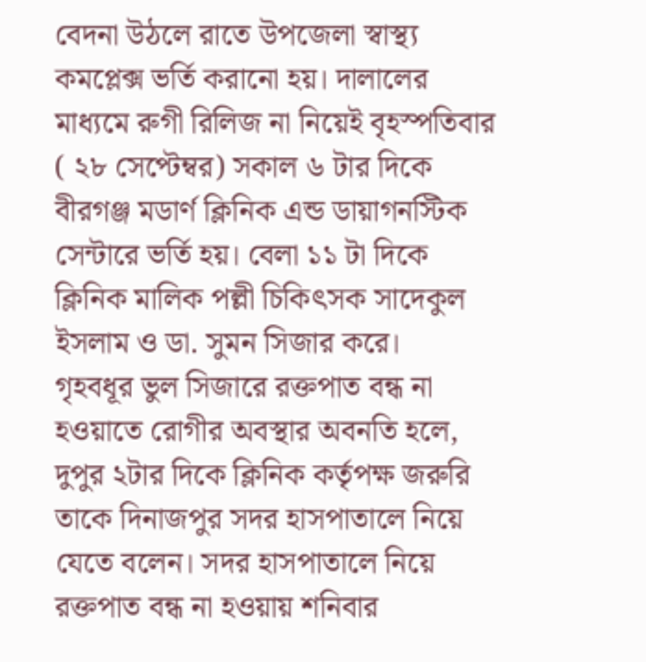বেদনা উঠলে রাতে উপজেলা স্বাস্থ্য কমপ্লেক্স ভর্তি করানো হয়। দালালের মাধ্যমে রুগী রিলিজ না নিয়েই বৃহস্পতিবার ( ২৮ সেপ্টেম্বর) সকাল ৬ টার দিকে বীরগঞ্জ মডার্ণ ক্লিনিক এন্ড ডায়াগনস্টিক সেন্টারে ভর্তি হয়। বেলা ১১ টা দিকে ক্লিনিক মালিক পল্লী চিকিৎসক সাদেকুল ইসলাম ও ডা. সুমন সিজার করে।
গৃহবধূর ভুল সিজারে রক্তপাত বন্ধ না হওয়াতে রোগীর অবস্থার অবনতি হলে, দুপুর ২টার দিকে ক্লিনিক কর্তৃপক্ষ জরুরি তাকে দিনাজপুর সদর হাসপাতালে নিয়ে যেতে বলেন। সদর হাসপাতালে নিয়ে রক্তপাত বন্ধ না হওয়ায় শনিবার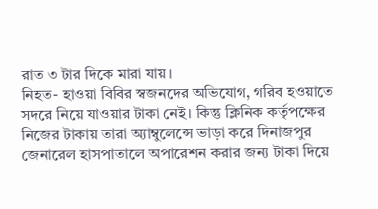রাত ৩ টার দিকে মারা যায়।
নিহত- হাওয়া বিবির স্বজনদের অভিযোগ, গরিব হওয়াতে সদরে নিয়ে যাওয়ার টাকা নেই। কিন্তু ক্লিনিক কর্তৃপক্ষের নিজের টাকায় তারা অ্যাম্বুলেন্সে ভাড়া করে দিনাজপুর জেনারেল হাসপাতালে অপারেশন করার জন্য টাকা দিয়ে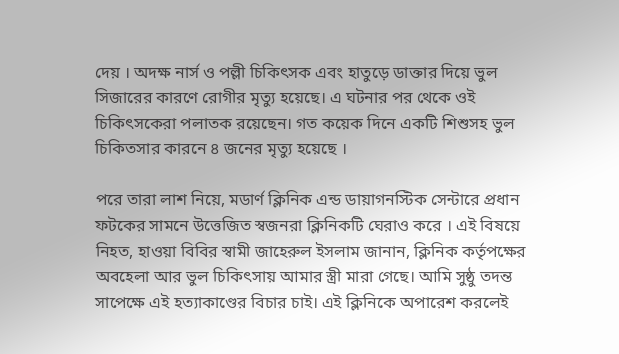দেয় । অদক্ষ নার্স ও পল্লী চিকিৎসক এবং হাতুড়ে ডাক্তার দিয়ে ভুল সিজারের কারণে রোগীর মৃত্যু হয়েছে। এ ঘটনার পর থেকে ওই চিকিৎসকেরা পলাতক রয়েছেন। গত কয়েক দিনে একটি শিশুসহ ভুল চিকিতসার কারনে ৪ জনের মৃত্যু হয়েছে ।

পরে তারা লাশ নিয়ে, মডার্ণ ক্লিনিক এন্ড ডায়াগনস্টিক সেন্টারে প্রধান ফটকের সামনে উত্তেজিত স্বজনরা ক্লিনিকটি ঘেরাও করে । এই বিষয়ে নিহত, হাওয়া বিবির স্বামী জাহেরুল ইসলাম জানান, ক্লিনিক কর্তৃপক্ষের অবহেলা আর ভুল চিকিৎসায় আমার স্ত্রী মারা গেছে। আমি সুষ্ঠু তদন্ত সাপেক্ষে এই হত্যাকাণ্ডের বিচার চাই। এই ক্লিনিকে অপারেশ করলেই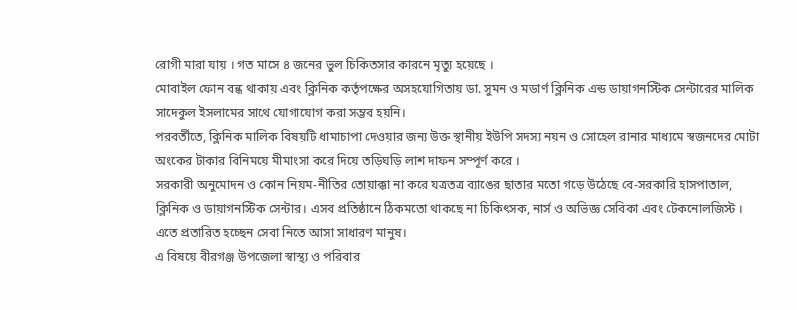রোগী মারা যায় । গত মাসে ৪ জনের ভুল চিকিতসার কারনে মৃত্যু হয়েছে ।
মোবাইল ফোন বন্ধ থাকায় এবং ক্লিনিক কর্তৃপক্ষের অসহযোগিতায় ডা. সুমন ও মডার্ণ ক্লিনিক এন্ড ডায়াগনস্টিক সেন্টারের মালিক সাদেকুল ইসলামের সাথে যোগাযোগ করা সম্ভব হয়নি।
পরবর্তীতে, ক্লিনিক মালিক বিষয়টি ধামাচাপা দেওয়ার জন্য উক্ত স্থানীয় ইউপি সদস্য নয়ন ও সোহেল রানার মাধ্যমে স্বজনদের মোটা অংকের টাকার বিনিময়ে মীমাংসা করে দিয়ে তড়িঘড়ি লাশ দাফন সম্পূর্ণ করে ।
সরকারী অনুমোদন ও কোন নিয়ম-নীতির তোয়াক্কা না করে যত্রতত্র ব্যাঙের ছাতার মতো গড়ে উঠেছে বে-সরকারি হাসপাতাল, ক্লিনিক ও ডায়াগনস্টিক সেন্টার। এসব প্রতিষ্ঠানে ঠিকমতো থাকছে না চিকিৎসক, নার্স ও অভিজ্ঞ সেবিকা এবং টেকনোলজিস্ট । এতে প্রতারিত হচ্ছেন সেবা নিতে আসা সাধারণ মানুষ।
এ বিষয়ে বীরগঞ্জ উপজেলা স্বাস্থ্য ও পরিবার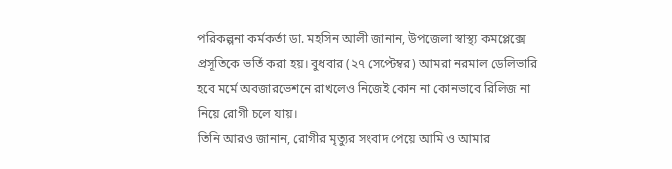পরিকল্পনা কর্মকর্তা ডা. মহসিন আলী জানান, উপজেলা স্বাস্থ্য কমপ্লেক্সে প্রসূতিকে ভর্তি করা হয়। বুধবার (২৭ সেপ্টেম্বর) আমরা নরমাল ডেলিভারি হবে মর্মে অবজারভেশনে রাখলেও নিজেই কোন না কোনভাবে রিলিজ না নিয়ে রোগী চলে যায়।
তিনি আরও জানান, রোগীর মৃত্যুর সংবাদ পেয়ে আমি ও আমার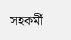সহকর্মী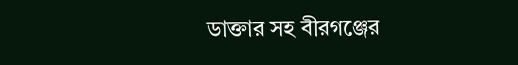ডাক্তার সহ বীরগঞ্জের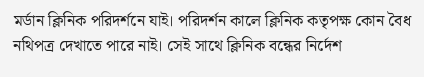মর্ডান ক্লিনিক পরিদর্শনে যাই। পরিদর্শন কালে ক্লিনিক কতৃপক্ষ কোন বৈধ নথিপত্র দেখাতে পারে নাই। সেই সাথে ক্লিনিক বন্ধের নির্দেশ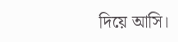দিয়ে আসি।